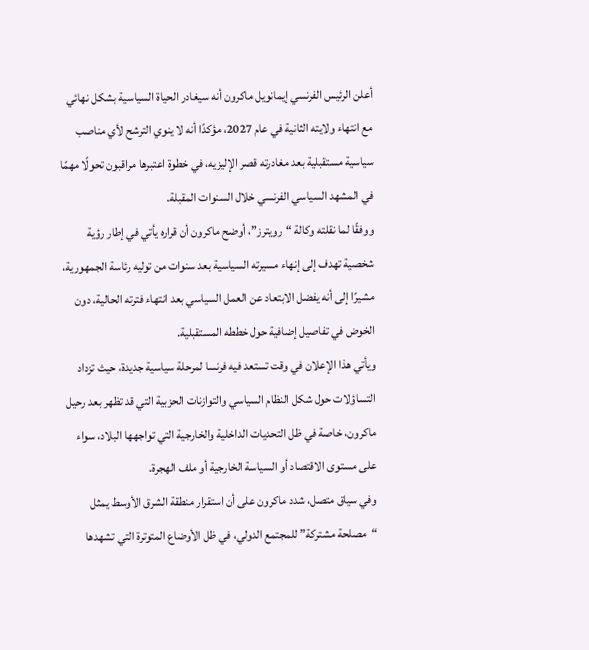أعلن الرئيس الفرنسي إيمانويل ماكرون أنه سيغادر الحياة السياسية بشكل نهائي مع انتهاء ولايته الثانية في عام 2027، مؤكدًا أنه لا ينوي الترشح لأي مناصب سياسية مستقبلية بعد مغادرته قصر الإليزيه، في خطوة اعتبرها مراقبون تحولًا مهمًا في المشهد السياسي الفرنسي خلال السنوات المقبلة.
ووفقًا لما نقلته وكالة “رويترز”، أوضح ماكرون أن قراره يأتي في إطار رؤية شخصية تهدف إلى إنهاء مسيرته السياسية بعد سنوات من توليه رئاسة الجمهورية، مشيرًا إلى أنه يفضل الابتعاد عن العمل السياسي بعد انتهاء فترته الحالية، دون الخوض في تفاصيل إضافية حول خططه المستقبلية.
ويأتي هذا الإعلان في وقت تستعد فيه فرنسا لمرحلة سياسية جديدة، حيث تزداد التساؤلات حول شكل النظام السياسي والتوازنات الحزبية التي قد تظهر بعد رحيل ماكرون، خاصة في ظل التحديات الداخلية والخارجية التي تواجهها البلاد، سواء على مستوى الاقتصاد أو السياسة الخارجية أو ملف الهجرة.
وفي سياق متصل، شدد ماكرون على أن استقرار منطقة الشرق الأوسط يمثل “مصلحة مشتركة” للمجتمع الدولي، في ظل الأوضاع المتوترة التي تشهدها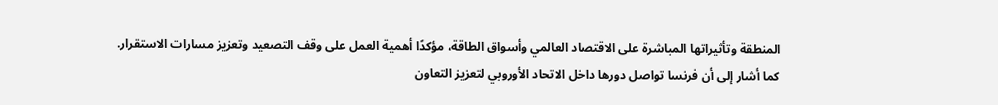المنطقة وتأثيراتها المباشرة على الاقتصاد العالمي وأسواق الطاقة، مؤكدًا أهمية العمل على وقف التصعيد وتعزيز مسارات الاستقرار.
كما أشار إلى أن فرنسا تواصل دورها داخل الاتحاد الأوروبي لتعزيز التعاون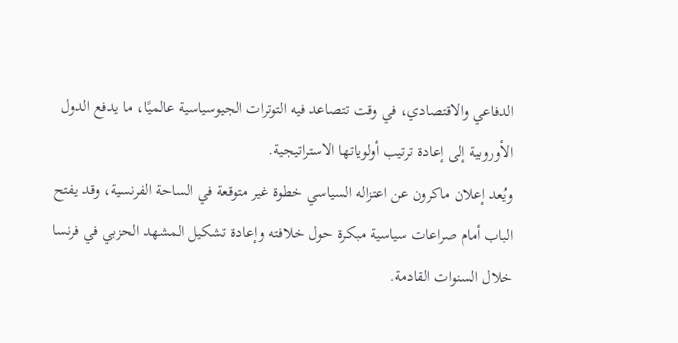الدفاعي والاقتصادي، في وقت تتصاعد فيه التوترات الجيوسياسية عالميًا، ما يدفع الدول الأوروبية إلى إعادة ترتيب أولوياتها الاستراتيجية.
ويُعد إعلان ماكرون عن اعتزاله السياسي خطوة غير متوقعة في الساحة الفرنسية، وقد يفتح الباب أمام صراعات سياسية مبكرة حول خلافته وإعادة تشكيل المشهد الحزبي في فرنسا خلال السنوات القادمة.